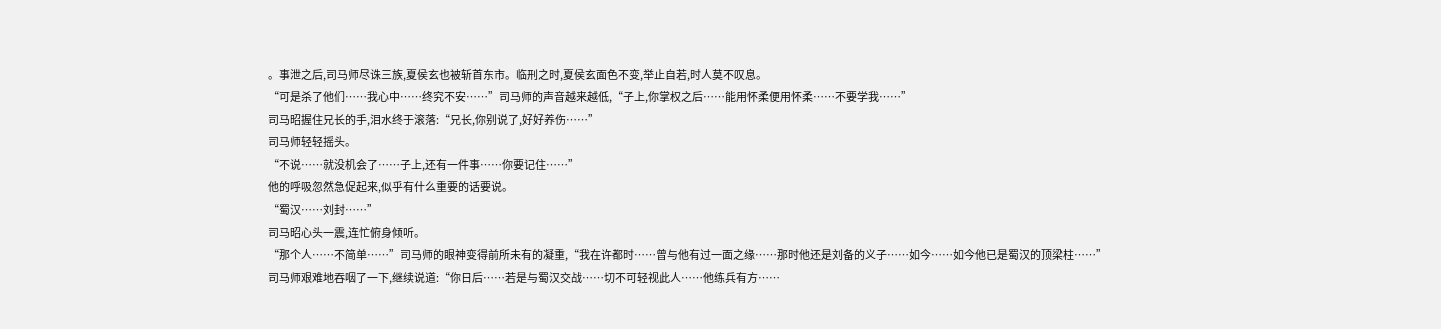。事泄之后,司马师尽诛三族,夏侯玄也被斩首东市。临刑之时,夏侯玄面色不变,举止自若,时人莫不叹息。
“可是杀了他们……我心中……终究不安……”司马师的声音越来越低,“子上,你掌权之后……能用怀柔便用怀柔……不要学我……”
司马昭握住兄长的手,泪水终于滚落:“兄长,你别说了,好好养伤……”
司马师轻轻摇头。
“不说……就没机会了……子上,还有一件事……你要记住……”
他的呼吸忽然急促起来,似乎有什么重要的话要说。
“蜀汉……刘封……”
司马昭心头一震,连忙俯身倾听。
“那个人……不简单……”司马师的眼神变得前所未有的凝重,“我在许都时……曾与他有过一面之缘……那时他还是刘备的义子……如今……如今他已是蜀汉的顶梁柱……”
司马师艰难地吞咽了一下,继续说道:“你日后……若是与蜀汉交战……切不可轻视此人……他练兵有方……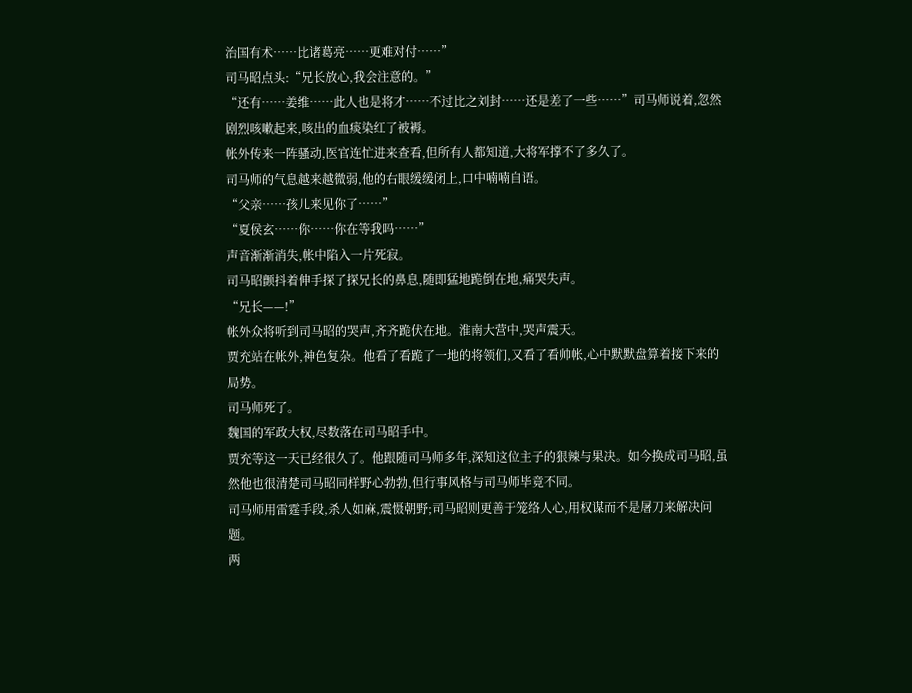治国有术……比诸葛亮……更难对付……”
司马昭点头:“兄长放心,我会注意的。”
“还有……姜维……此人也是将才……不过比之刘封……还是差了一些……”司马师说着,忽然剧烈咳嗽起来,咳出的血痰染红了被褥。
帐外传来一阵骚动,医官连忙进来查看,但所有人都知道,大将军撑不了多久了。
司马师的气息越来越微弱,他的右眼缓缓闭上,口中喃喃自语。
“父亲……孩儿来见你了……”
“夏侯玄……你……你在等我吗……”
声音渐渐消失,帐中陷入一片死寂。
司马昭颤抖着伸手探了探兄长的鼻息,随即猛地跪倒在地,痛哭失声。
“兄长——!”
帐外众将听到司马昭的哭声,齐齐跪伏在地。淮南大营中,哭声震天。
贾充站在帐外,神色复杂。他看了看跪了一地的将领们,又看了看帅帐,心中默默盘算着接下来的局势。
司马师死了。
魏国的军政大权,尽数落在司马昭手中。
贾充等这一天已经很久了。他跟随司马师多年,深知这位主子的狠辣与果决。如今换成司马昭,虽然他也很清楚司马昭同样野心勃勃,但行事风格与司马师毕竟不同。
司马师用雷霆手段,杀人如麻,震慑朝野;司马昭则更善于笼络人心,用权谋而不是屠刀来解决问题。
两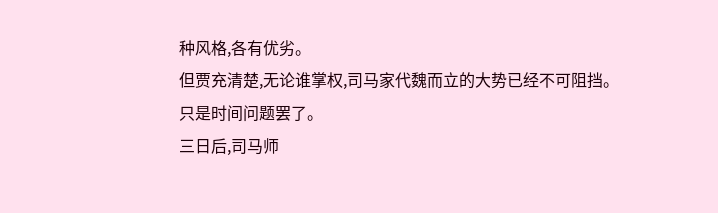种风格,各有优劣。
但贾充清楚,无论谁掌权,司马家代魏而立的大势已经不可阻挡。
只是时间问题罢了。
三日后,司马师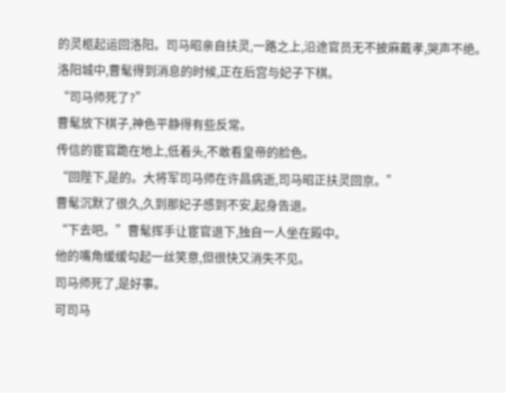的灵柩起运回洛阳。司马昭亲自扶灵,一路之上,沿途官员无不披麻戴孝,哭声不绝。
洛阳城中,曹髦得到消息的时候,正在后宫与妃子下棋。
“司马师死了?”
曹髦放下棋子,神色平静得有些反常。
传信的宦官跪在地上,低着头,不敢看皇帝的脸色。
“回陛下,是的。大将军司马师在许昌病逝,司马昭正扶灵回京。”
曹髦沉默了很久,久到那妃子感到不安,起身告退。
“下去吧。”曹髦挥手让宦官退下,独自一人坐在殿中。
他的嘴角缓缓勾起一丝笑意,但很快又消失不见。
司马师死了,是好事。
可司马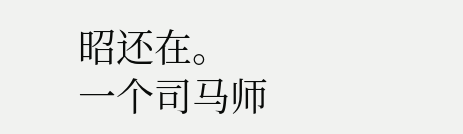昭还在。
一个司马师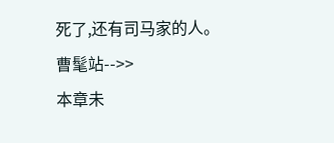死了,还有司马家的人。
曹髦站-->>
本章未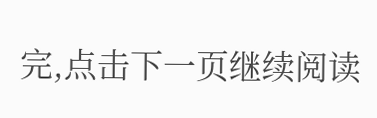完,点击下一页继续阅读